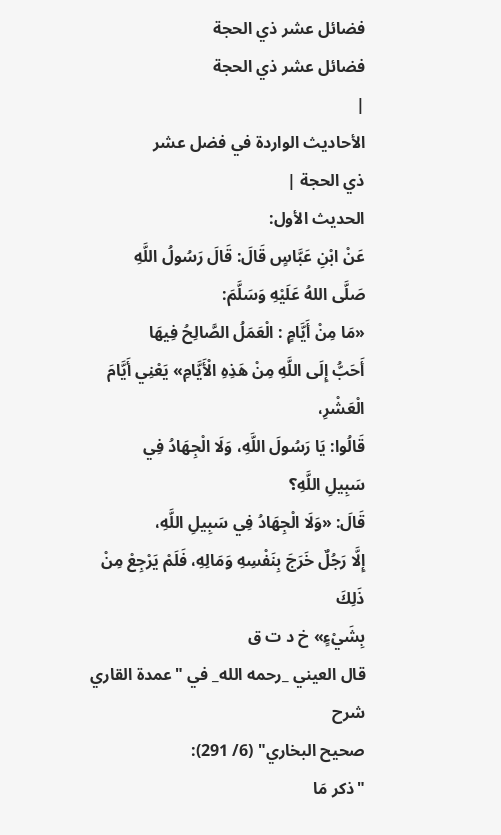فضائل عشر ذي الحجة
فضائل عشر ذي الحجة
|
الأحاديث الواردة في فضل عشر
ذي الحجة |
الحديث الأول:
عَنْ ابْنِ عَبَّاسٍ قَالَ: قَالَ رَسُولُ اللَّهِ
صَلَّى اللهُ عَلَيْهِ وَسَلَّمَ:
«مَا مِنْ أَيَّامٍ : الْعَمَلُ الصَّالِحُ فِيهَا
أَحَبُّ إِلَى اللَّهِ مِنْ هَذِهِ الْأَيَّامِ» يَعْنِي أَيَّامَ
الْعَشْرِ،
قَالُوا: يَا رَسُولَ اللَّهِ، وَلَا الْجِهَادُ فِي
سَبِيلِ اللَّهِ؟
قَالَ: «وَلَا الْجِهَادُ فِي سَبِيلِ اللَّهِ،
إِلَّا رَجُلٌ خَرَجَ بِنَفْسِهِ وَمَالِهِ، فَلَمْ يَرْجِعْ مِنْ ذَلِكَ
بِشَيْءٍ» خ د ت ق
قال العيني _رحمه الله_ في "عمدة القاري شرح
صحيح البخاري" (6/ 291):
"ذكر مَا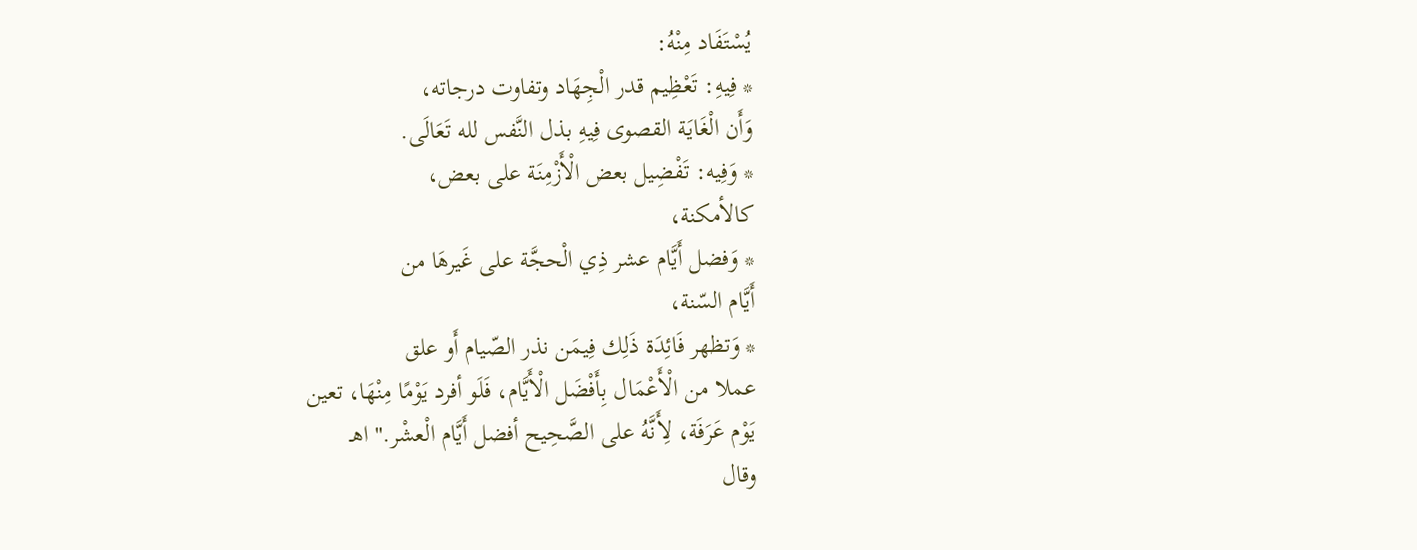يُسْتَفَاد مِنْهُ:
* فِيهِ: تَعْظِيم قدر الْجِهَاد وتفاوت درجاته،
وَأَن الْغَايَة القصوى فِيهِ بذل النَّفس لله تَعَالَى.
* وَفِيه: تَفْضِيل بعض الْأَزْمِنَة على بعض،
كالأمكنة،
* وَفضل أَيَّام عشر ذِي الْحجَّة على غَيرهَا من
أَيَّام السّنة،
* وَتظهر فَائِدَة ذَلِك فِيمَن نذر الصّيام أَو علق
عملا من الْأَعْمَال بِأَفْضَل الْأَيَّام، فَلَو أفرد يَوْمًا مِنْهَا، تعين
يَوْم عَرَفَة، لِأَنَّهُ على الصَّحِيح أفضل أَيَّام الْعشْر." اهـ
وقال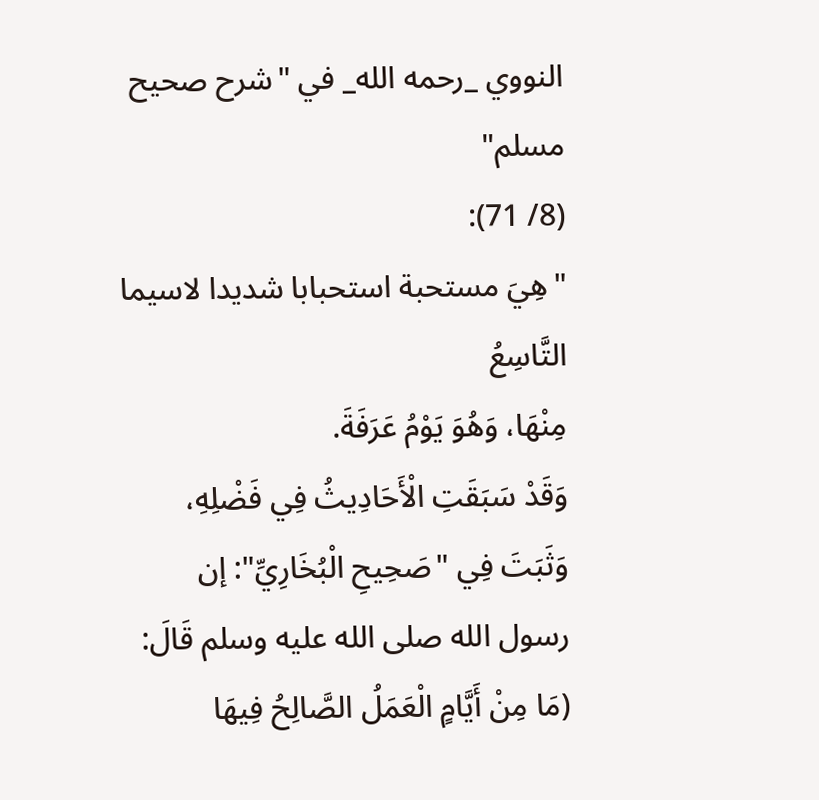النووي _رحمه الله_ في "شرح صحيح مسلم"
(8/ 71):
"هِيَ مستحبة استحبابا شديدا لاسيما التَّاسِعُ
مِنْهَا، وَهُوَ يَوْمُ عَرَفَةَ.
وَقَدْ سَبَقَتِ الْأَحَادِيثُ فِي فَضْلِهِ،
وَثَبَتَ فِي "صَحِيحِ الْبُخَارِيِّ": إن
رسول الله صلى الله عليه وسلم قَالَ:
(مَا مِنْ أَيَّامٍ الْعَمَلُ الصَّالِحُ فِيهَا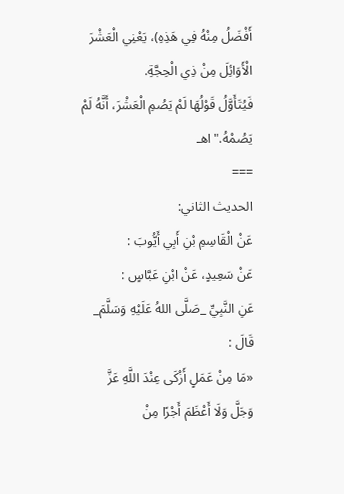أَفْضَلُ مِنْهُ فِي هَذِهِ)، يَعْنِي الْعَشْرَ الْأَوَائِلَ مِنْ ذِي الْحِجَّةِ.
فَيُتَأَوَّلُ قَوْلُهَا لَمْ يَصُمِ الْعَشْرَ، أَنَّهُ لَمْ يَصُمْهُ." اهـ
===
الحديث الثاني:
عَنْ الْقَاسِمِ بْنِ أَبِي أَيُّوبَ :
عَنْ سَعِيدٍ، عَنْ ابْنِ عَبَّاسٍ :
عَنِ النَّبِيِّ _صَلَّى اللهُ عَلَيْهِ وَسَلَّمَ_
قَالَ :
«مَا مِنْ عَمَلٍ أَزْكَى عِنْدَ اللَّهِ عَزَّ
وَجَلَّ وَلَا أَعْظَمَ أَجْرًا مِنْ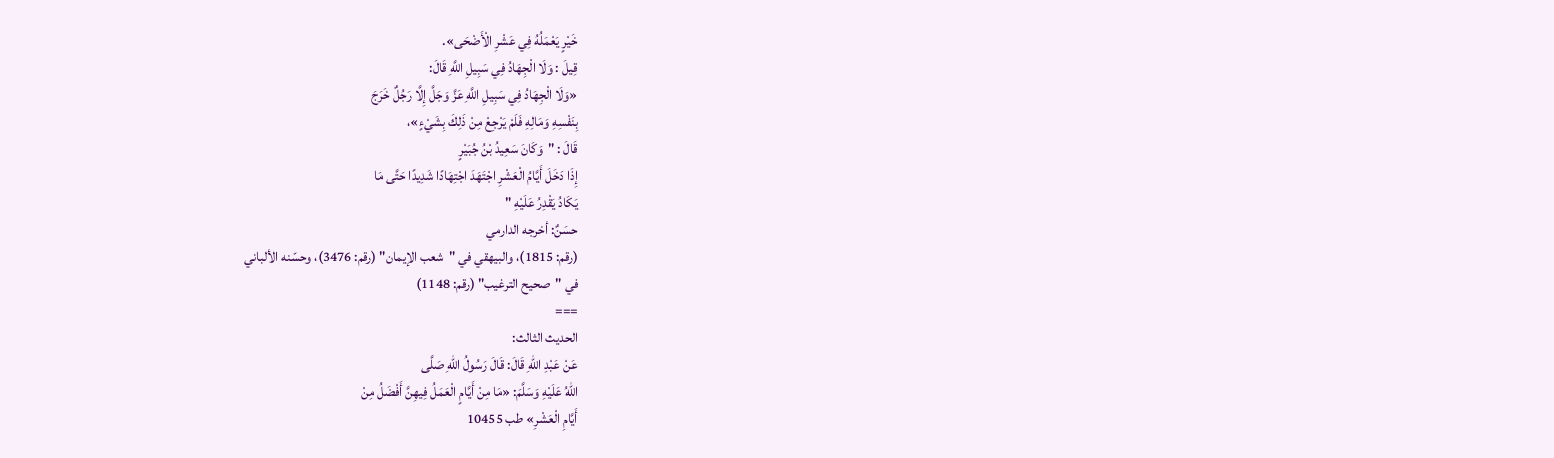خَيْرٍ يَعْمَلُهُ فِي عَشْرِ الْأَضْحَى».
قِيلَ : وَلَا الْجِهَادُ فِي سَبِيلِ اللَّهِ قَالَ:
«وَلَا الْجِهَادُ فِي سَبِيلِ اللَّهِ عَزَّ وَجَلَّ إِلَّا رَجُلٌ خَرَجَ
بِنَفْسِهِ وَمَالِهِ فَلَمْ يَرْجِعْ مِنْ ذَلِكَ بِشَيْءٍ»،
قَالَ : "وَكَانَ سَعِيدُ بْنُ جُبَيْرٍ
إِذَا دَخَلَ أَيَّامُ الْعَشْرِ اجْتَهَدَ اجْتِهَادًا شَدِيدًا حَتَّى مَا
يَكَادُ يَقْدِرُ عَلَيْهِ "
حسَنٌ: أخرجه الدارمي
(رقم: 1815)، والبيهقي في "شعب الإيمان" (رقم: 3476)، وحسّنه الألباني
في "صحيح الترغيب" (رقم: 1148)
===
الحديث الثالث:
عَنْ عَبْدِ اللهِ قَالَ: قَالَ رَسُولُ اللهِ صَلَّى
اللهُ عَلَيْهِ وَسَلَّمَ: «مَا مِنْ أَيَّامٍ الْعَمَلُ فِيهِنَّ أَفْضَلُ مِنْ
أَيَّامِ الْعَشْرِ» طب 10455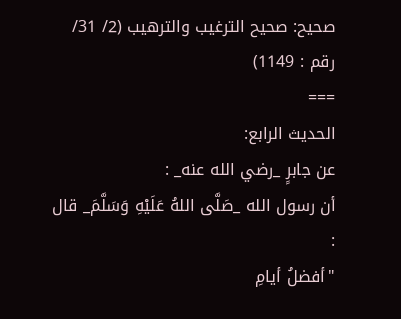صحيح: صحيح الترغيب والترهيب (2/ 31/ رقم : 1149)
===
الحديث الرابع:
عن جابرٍ _رضي الله عنه_ :
أن رسول الله _صَلَّى اللهُ عَلَيْهِ وَسَلَّمَ_ قال
:
"أفضلُ أيامِ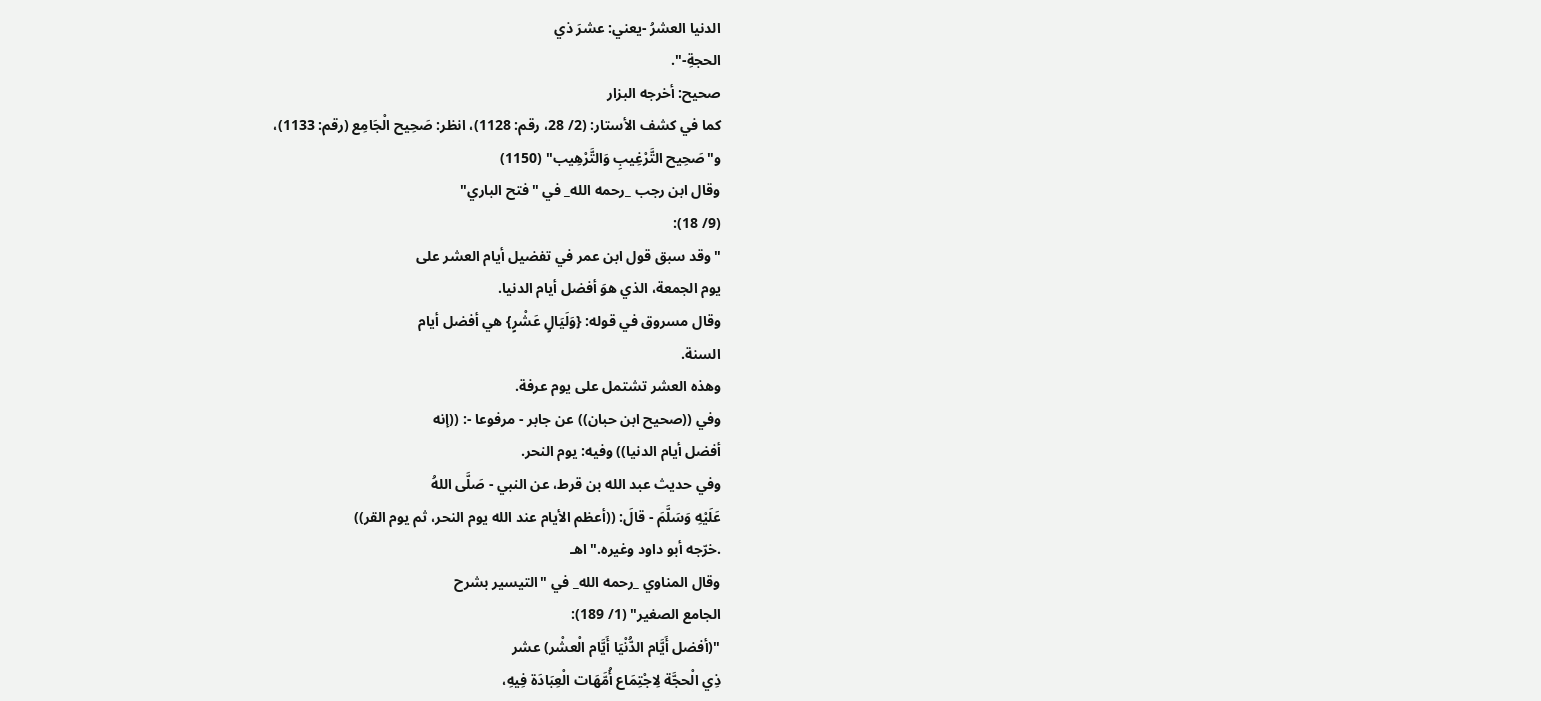الدنيا العشرُ -يعني: عشرَ ذي
الحجةِ-".
صحيح: أخرجه البزار
كما في كشف الأستار: (2/ 28، رقم: 1128)، انظر: صَحِيح الْجَامِع (رقم: 1133)،
و"صَحِيح التَّرْغِيبِ وَالتَّرْهِيب" (1150)
وقال ابن رجب _رحمه الله_ في "فتح الباري"
(9/ 18):
"وقد سبق قول ابن عمر في تفضيل أيام العشر على
يوم الجمعة، الذي هوَ أفضل أيام الدنيا.
وقال مسروق في قوله: {وَلَيَالٍ عَشْرٍ} هي أفضل أيام
السنة.
وهذه العشر تشتمل على يوم عرفة.
وفي ((صحيح ابن حبان)) عن جابر - مرفوعا -: ((إنه
أفضل أيام الدنيا)) وفيه: يوم النحر.
وفي حديث عبد الله بن قرط، عن النبي - صَلَّى اللهُ
عَلَيْهِ وَسَلَّمَ - قالَ: ((أعظم الأيام عند الله يوم النحر، ثم يوم القر))
.خرّجه أبو داود وغيره." اهـ
وقال المناوي _رحمه الله_ في "التيسير بشرح
الجامع الصغير" (1/ 189):
"(أفضل أَيَّام الدُّنْيَا أَيَّام الْعشْر) عشر
ذِي الْحجَّة لِاجْتِمَاع أُمَّهَات الْعِبَادَة فِيهِ،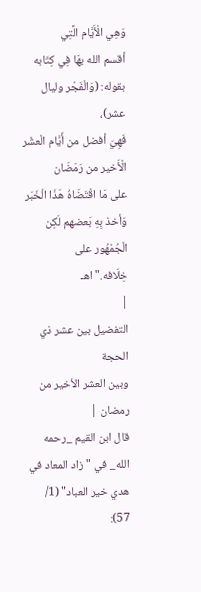وَهِي الْأَيَّام الَّتِي
أقسم الله بهَا فِي كِتَابه بقوله: (وَالْفَجْر وليال عشر)،
فَهِيَ أفضل من أَيَّام الْعشْر الْأَخير من رَمَضَان
على مَا اقْتَضَاهُ هَذَا الْخَبَر وَأخذ بِهِ بَعضهم لَكِن الْجُمْهُور على
خِلَافه." اهـ
|
التفضيل بين عشر ذي الحجة
وبين العشر الأخير من رمضان |
قال ابن القيم _رحمه الله_ في "زاد المعاد في
هدي خير العباد" (1/ 57):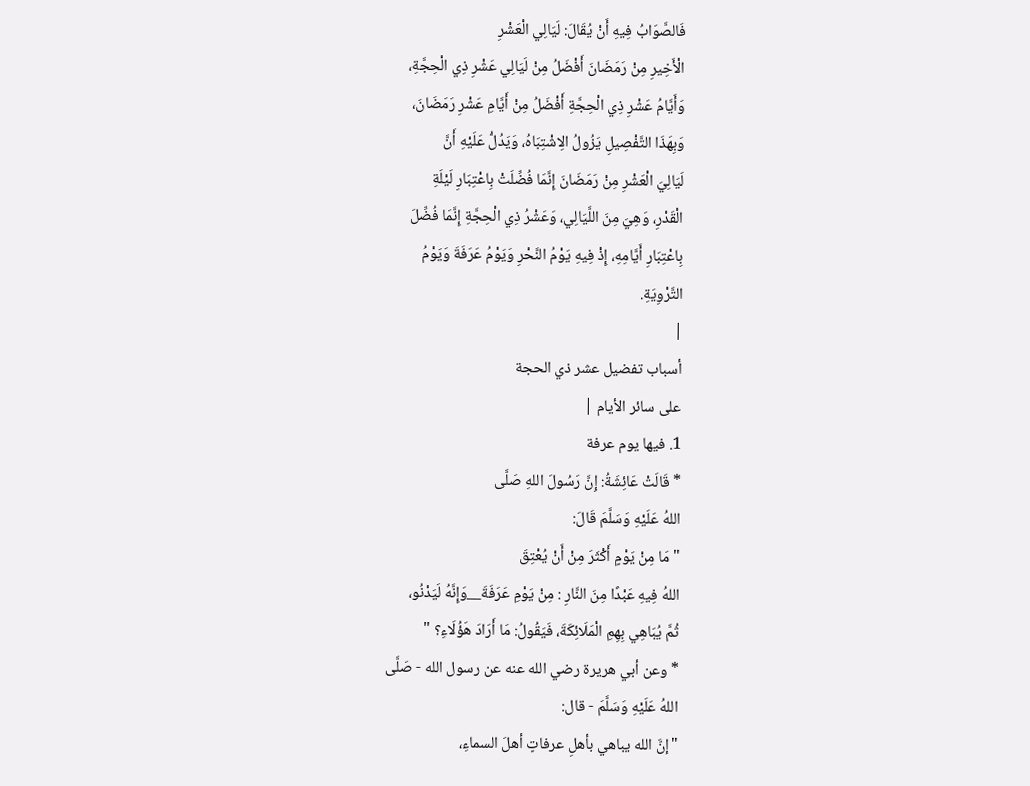فَالصَّوَابُ فِيهِ أَنْ يُقَالَ: لَيَالِي الْعَشْرِ
الْأَخِيرِ مِنْ رَمَضَانَ أَفْضَلُ مِنْ لَيَالِي عَشْرِ ذِي الْحِجَّةِ،
وَأَيَّامُ عَشْرِ ذِي الْحِجَّةِ أَفْضَلُ مِنْ أَيَّامِ عَشْرِ رَمَضَانَ،
وَبِهَذَا التَّفْصِيلِ يَزُولُ الِاشْتِبَاهُ، وَيَدُلُّ عَلَيْهِ أَنَّ
لَيَالِيَ الْعَشْرِ مِنْ رَمَضَانَ إِنَّمَا فُضِّلَتْ بِاعْتِبَارِ لَيْلَةِ
الْقَدْرِ، وَهِيَ مِنَ اللَّيَالِي، وَعَشْرُ ذِي الْحِجَّةِ إِنَّمَا فُضِّلَ
بِاعْتِبَارِ أَيَّامِهِ، إِذْ فِيهِ يَوْمُ النَّحْرِ وَيَوْمُ عَرَفَةَ وَيَوْمُ
التَّرْوِيَةِ.
|
أسباب تفضيل عشر ذي الحجة
على سائر الأيام |
1. فيها يوم عرفة
* قَالَتْ عَائِشَةُ: إِنَّ رَسُولَ اللهِ صَلَّى
اللهُ عَلَيْهِ وَسَلَّمَ قَالَ:
"مَا مِنْ يَوْمٍ أَكْثَرَ مِنْ أَنْ يُعْتِقَ
اللهُ فِيهِ عَبْدًا مِنَ النَّارِ : مِنْ يَوْمِ عَرَفَةَ__وَإِنَّهُ لَيَدْنُو،
ثُمَّ يُبَاهِي بِهِمِ الْمَلَائِكَةَ، فَيَقُولُ: مَا أَرَادَ هَؤُلَاءِ؟ "
* وعن أبي هريرة رضي الله عنه عن رسول الله - صَلَّى
اللهُ عَلَيْهِ وَسَلَّمَ - قال:
"إنَّ الله يباهي بأهلِ عرفاتٍ أهلَ السماءِ،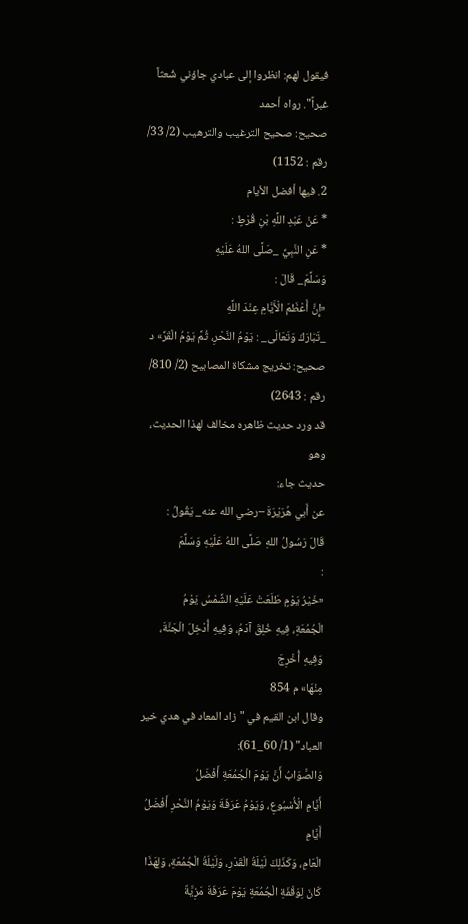فيقول لهم: انظروا إلى عبادي جاؤني شُعثاً غبراً". رواه أحمد
صحيح: صحيح الترغيب والترهيب (2/ 33/ رقم : 1152)
2. فيها أفضل الأيام
* عَنْ عَبْدِ اللَّهِ بْنِ قُرْطٍ :
* عَنِ النَّبِيِّ _صَلَّى اللهُ عَلَيْهِ
وَسَلَّمَ_ قَالَ :
«إِنَّ أَعْظَمَ الْأَيَّامِ عِنْدَ اللَّهِ
_تَبَارَكَ وَتَعَالَى_ : يَوْمُ النَّحْرِ، ثُمَّ يَوْمُ الْقَرِّ» د
صحيح: تخريج مشكاة المصابيح (2/ 810/ رقم : 2643)
قد ورد حديث ظاهره مخالف لهذا الحديث، وهو
حديث جاء:
عن أَبي هُرَيْرَةَ –رضي الله عنه_ يَقُولُ :
قَالَ رَسُولُ اللهِ صَلَّى اللهُ عَلَيْهِ وَسَلَّمَ
:
«خَيْرُ يَوْمٍ طَلَعَتْ عَلَيْهِ الشَّمْسُ يَوْمُ
الْجُمُعَةِ، فِيهِ خُلِقَ آدَمُ، وَفِيهِ أُدْخِلَ الْجَنَّةَ، وَفِيهِ أُخْرِجَ
مِنْهَا» م 854
وقال ابن القيم في "زاد المعاد في هدي خير
العباد" (1/ 60_61):
وَالصَّوَابُ أَنَّ يَوْمَ الْجُمُعَةِ أَفْضَلُ
أَيَّامِ الْأُسْبُوعِ، وَيَوْمُ عَرَفَةَ وَيَوْمُ النَّحْرِ أَفْضَلُ أَيَّامِ
الْعَامِ، وَكَذَلِكَ لَيْلَةُ الْقَدْرِ، وَلَيْلَةُ الْجُمُعَةِ، وَلِهَذَا
كَانَ لِوَقْفَةِ الْجُمُعَةِ يَوْمَ عَرَفَةَ مَزِيَّةٌ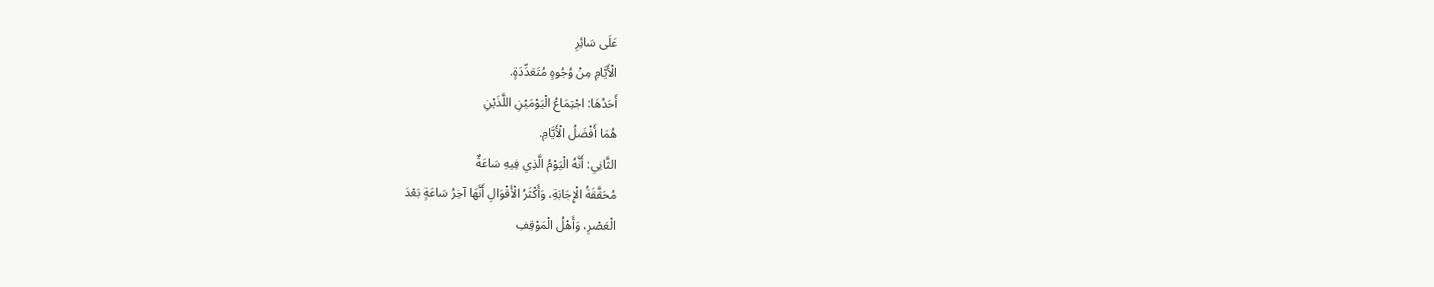عَلَى سَائِرِ
الْأَيَّامِ مِنْ وُجُوهٍ مُتَعَدِّدَةٍ.
أَحَدُهَا: اجْتِمَاعُ الْيَوْمَيْنِ اللَّذَيْنِ
هُمَا أَفْضَلُ الْأَيَّامِ.
الثَّانِي: أَنَّهُ الْيَوْمُ الَّذِي فِيهِ سَاعَةٌ
مُحَقَّقَةُ الْإِجَابَةِ، وَأَكْثَرُ الْأَقْوَالِ أَنَّهَا آخِرُ سَاعَةٍ بَعْدَ
الْعَصْرِ، وَأَهْلُ الْمَوْقِفِ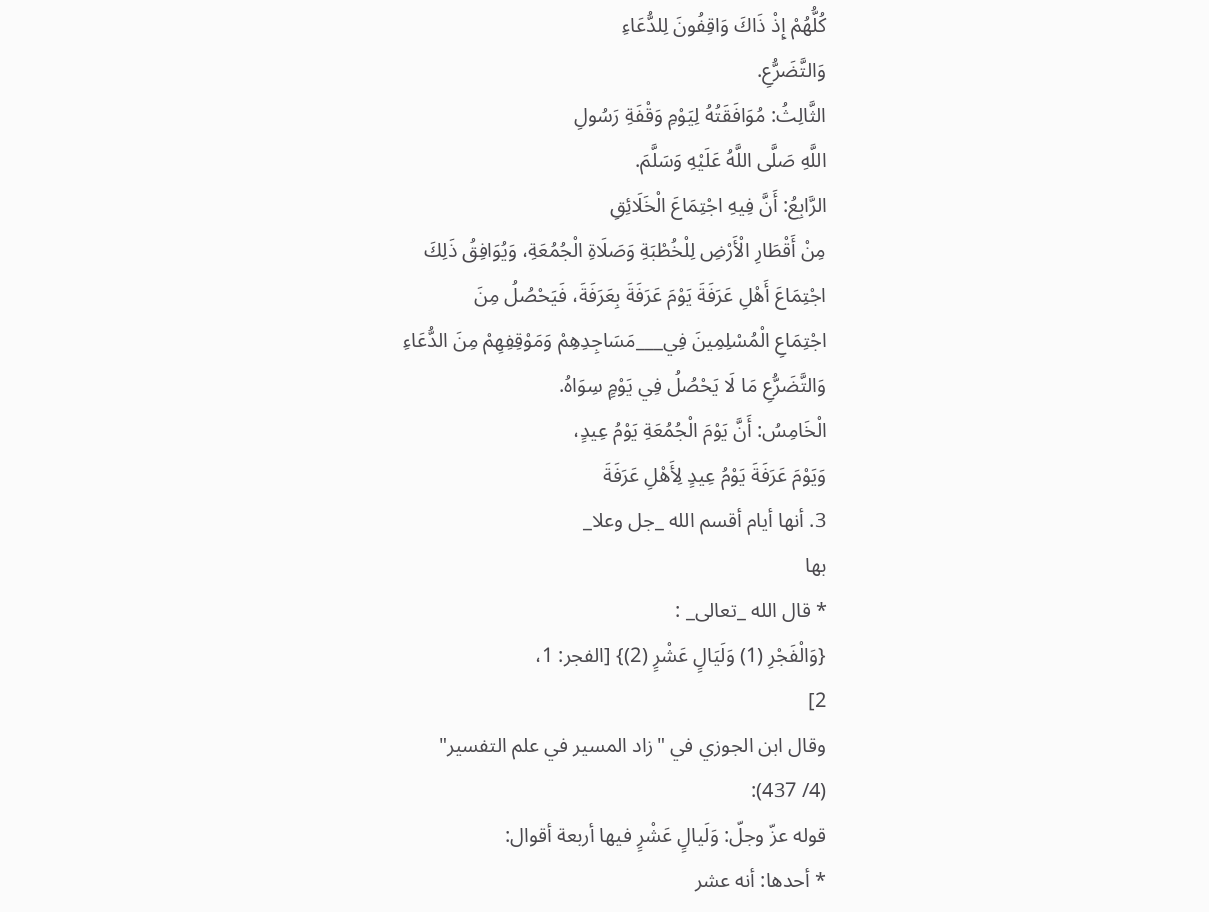كُلُّهُمْ إِذْ ذَاكَ وَاقِفُونَ لِلدُّعَاءِ
وَالتَّضَرُّعِ.
الثَّالِثُ: مُوَافَقَتُهُ لِيَوْمِ وَقْفَةِ رَسُولِ
اللَّهِ صَلَّى اللَّهُ عَلَيْهِ وَسَلَّمَ.
الرَّابِعُ: أَنَّ فِيهِ اجْتِمَاعَ الْخَلَائِقِ
مِنْ أَقْطَارِ الْأَرْضِ لِلْخُطْبَةِ وَصَلَاةِ الْجُمُعَةِ، وَيُوَافِقُ ذَلِكَ
اجْتِمَاعَ أَهْلِ عَرَفَةَ يَوْمَ عَرَفَةَ بِعَرَفَةَ، فَيَحْصُلُ مِنَ
اجْتِمَاعِ الْمُسْلِمِينَ فِي___مَسَاجِدِهِمْ وَمَوْقِفِهِمْ مِنَ الدُّعَاءِ
وَالتَّضَرُّعِ مَا لَا يَحْصُلُ فِي يَوْمٍ سِوَاهُ.
الْخَامِسُ: أَنَّ يَوْمَ الْجُمُعَةِ يَوْمُ عِيدٍ،
وَيَوْمَ عَرَفَةَ يَوْمُ عِيدٍ لِأَهْلِ عَرَفَةَ
3. أنها أيام أقسم الله _جل وعلا_
بها
* قال الله _تعالى_ :
{وَالْفَجْرِ (1) وَلَيَالٍ عَشْرٍ (2)} [الفجر: 1،
2]
وقال ابن الجوزي في "زاد المسير في علم التفسير"
(4/ 437):
قوله عزّ وجلّ: وَلَيالٍ عَشْرٍ فيها أربعة أقوال:
* أحدها: أنه عشر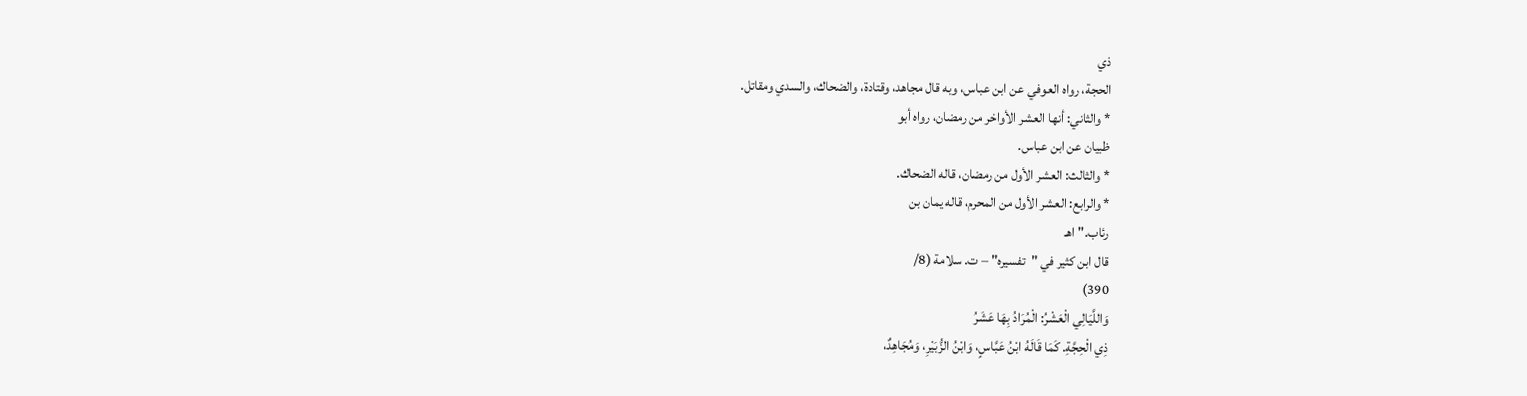ذي
الحجة، رواه العوفي عن ابن عباس، وبه قال مجاهد، وقتادة، والضحاك، والسدي ومقاتل.
* والثاني: أنها العشر الأواخر من رمضان، رواه أبو
ظبيان عن ابن عباس.
* والثالث: العشر الأول من رمضان، قاله الضحاك.
* والرابع: العشر الأول من المحرم، قاله يمان بن
رئاب." اهـ
قال ابن كثير في "تفسيره" – ت. سلامة (8/
390)
وَاللَّيَالِي الْعَشْرُ: الْمُرَادُ بِهَا عَشَرُ
ذِي الْحِجَّةِ. كَمَا قَالَهُ ابْنُ عَبَّاسٍ، وَابْنُ الزُّبَيْرِ، وَمُجَاهِدٌ،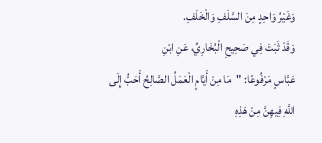وَغَيْرُ وَاحِدٍ مِنَ السَّلَفِ وَالْخَلَفِ.
وَقَدْ ثَبَتَ فِي صَحِيحِ الْبُخَارِيِّ، عَنِ ابْنِ
عَبَّاسٍ مَرْفُوعًا: "مَا مِنْ أَيَّامٍ الْعَمَلُ الصَّالِحُ أَحَبُّ إِلَى
اللَّهِ فِيهِنَّ مِنْ هَذِهِ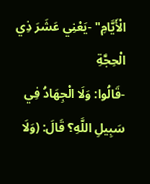الْأَيَّامِ" -يَعْنِي عَشَرَ ذِي الْحِجَّةِ
-قَالُوا: وَلَا الْجِهَادُ فِي سَبِيلِ اللَّهِ؟ قَالَ: (وَلَا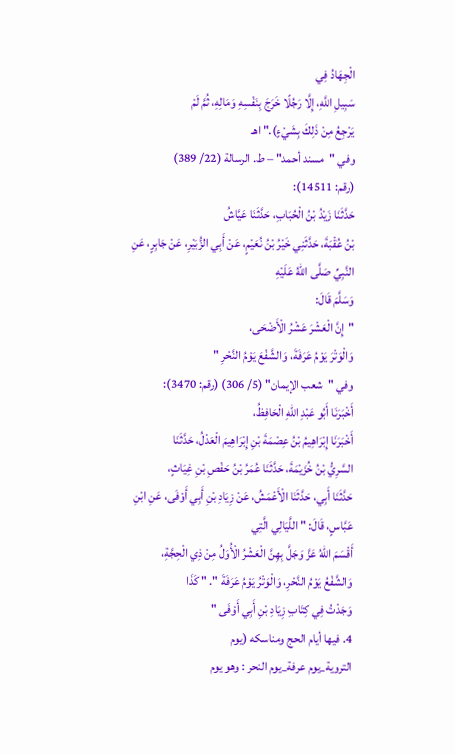الْجِهَادُ فِي
سَبِيلِ اللَّهِ، إِلَّا رَجُلًا خَرَجَ بِنَفْسِهِ وَمَالِهِ، ثُمَّ لَمْ
يَرْجِعُ مِنْ ذَلِكَ بِشَيْءٍ)." اهـ
وفي "مسند أحمد" – ط. الرسالة (22/ 389)
(رقم: 14511):
حَدَّثَنَا زَيْدُ بْنُ الْحُبَابِ، حَدَّثَنَا عَيَّاشُ
بْنُ عُقْبَةَ، حَدَّثَنِي خَيْرُ بْنُ نُعَيْمٍ، عَنْ أَبِي الزُّبَيْرِ، عَنْ جَابِرٍ، عَنِ النَّبِيِّ صَلَّى اللهُ عَلَيْهِ
وَسَلَّمَ قَالَ:
"إِنَّ الْعَشْرَ عَشْرُ الْأَضْحَى،
وَالْوَتْرَ يَوْمُ عَرَفَةَ، وَالشَّفْعَ يَوْمُ النَّحْرِ "
وفي "شعب الإيمان" (5/ 306) (رقم: 3470):
أَخْبَرَنَا أَبُو عَبْدِ اللهِ الْحَافِظُ،
أَخْبَرَنَا إِبْرَاهِيمُ بْنُ عِصْمَةَ بْنِ إِبْرَاهِيمَ الْعَدْلُ، حَدَّثَنَا
السَّرِيُّ بْنُ خُزَيْمَةَ، حَدَّثَنَا عُمَرُ بْنُ حَفْصِ بْنِ غِيَاثٍ،
حَدَّثَنَا أَبِي، حَدَّثَنَا الْأَعْمَشُ، عَنْ زِيَادِ بْنِ أَبِي أَوْفَى، عَنِ ابْنِ عَبَّاسٍ، قَالَ: " اللَّيَالِي الَّتِي
أَقْسَمَ اللهُ عَزَّ وَجَلَّ بِهِنَّ الْعَشْرُ الْأُوَلُ مِنْ ذِي الْحِجَّةِ،
وَالشَّفْعُ يَوْمُ النَّحْرِ، وَالْوَتْرُ يَوْمُ عَرَفَةَ ". " كَذَا
وَجَدْتُ فِي كِتَابِ زِيَادِ بْنِ أَبِي أَوْفَى "
4. فيها أيام الحج ومناسكه (يوم
التروية_يوم عرفة_يوم النحر : وهو يوم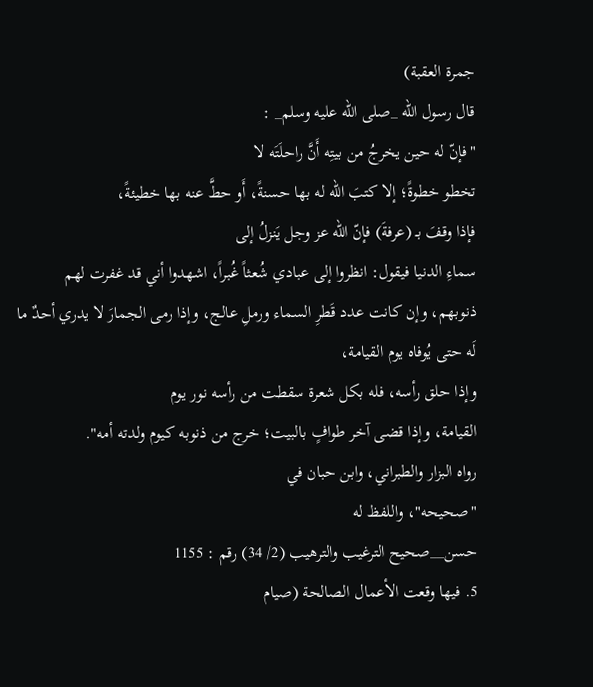جمرة العقبة)
قال رسول الله _صلى الله عليه وسلم_ :
"فإنّ له حين يخرجُ من بيتِه أَنَّ راحلَتَه لا
تخطو خطوةً؛ إلا كتبَ الله له بها حسنةً، أَو حطَّ عنه بها خطيئةً،
فإذا وقفَ بـ (عرفةَ) فإنّ الله عز وجل يَنزلُ إلى
سماءِ الدنيا فيقول: انظروا إلى عبادي شُعثاً غُبراً، اشهدوا أني قد غفرت لهم
ذنوبهم، وإن كانت عدد قَطرِ السماء ورملِ عالج، وإذا رمى الجمارَ لا يدري أحدٌ ما
لَه حتى يُوفاه يوم القيامة،
وإذا حلق رأسه، فله بكل شعرة سقطت من رأسه نور يوم
القيامة، وإذا قضى آخر طوافٍ بالبيت؛ خرج من ذنوبه كيوم ولدته أمه".
رواه البزار والطبراني، وابن حبان في
"صحيحه"، واللفظ له
حسن__صحيح الترغيب والترهيب (2/ 34) رقم : 1155
5. فيها وقعت الأعمال الصالحة (صيام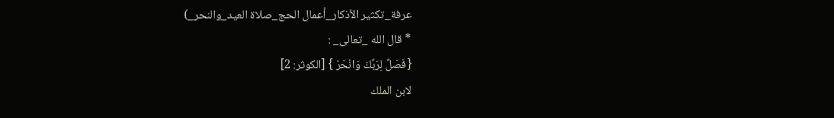عرفة_تكثير الأذكار_أعمال الحج_صلاة العيد_والنحر_)
* قال الله _تعالى_ :
{فَصَلِّ لِرَبِّكَ وَانْحَرْ } [الكوثر: 2]
لابن الملك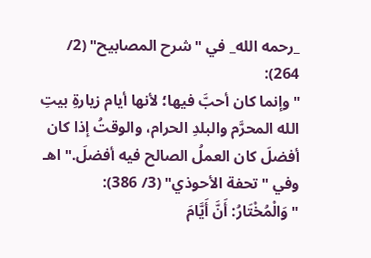_رحمه الله_ في "شرح المصابيح" (2/
264):
"وإنما كان أحبَّ فيها؛ لأنها أيام زيارةِ بيتِ
الله المحرَّم والبلدِ الحرام، والوقتُ إذا كان
أفضلَ كان العملُ الصالح فيه أفضلَ." اهـ
وفي "تحفة الأحوذي" (3/ 386):
"وَالْمُخْتَارُ: أَنَّ أَيَّامَ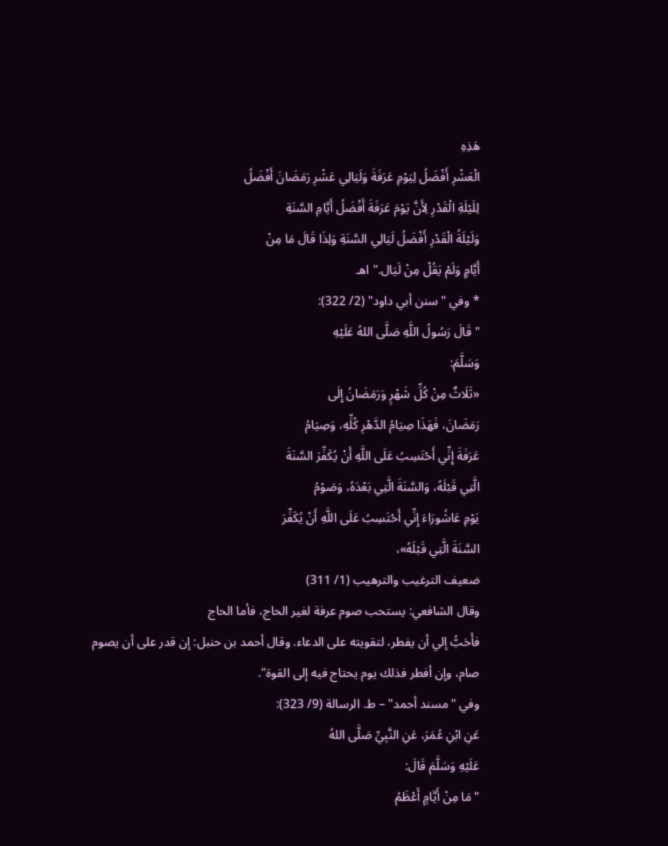هَذِهِ
الْعَشْرِ أَفْضَلُ لِيَوْمِ عَرَفَةَ وَلَيَالِي عَشْرِ رَمَضَانَ أَفْضَلُ
لِلَيْلَةِ الْقَدْرِ لِأَنَّ يَوْمَ عَرَفَةَ أَفْضَلُ أَيَّامِ السَّنَةِ
وَلَيْلَةُ الْقَدْرِ أَفْضَلُ لَيَالِي السَّنَةِ وَلِذَا قَالَ مَا مِنْ
أَيَّامٍ وَلَمْ يَقُلْ مِنْ لَيَال." اهـ
* وفي "سنن أبي داود" (2/ 322):
"قَالَ رَسُولُ اللَّهِ صَلَّى اللهُ عَلَيْهِ
وَسَلَّمَ:
«ثَلَاثٌ مِنْ كُلِّ شَهْرٍ وَرَمَضَانُ إِلَى
رَمَضَانَ، فَهَذَا صِيَامُ الدَّهْرِ كُلِّهِ، وَصِيَامُ
عَرَفَةَ إِنِّي أَحْتَسِبُ عَلَى اللَّهِ أَنْ يُكَفِّرَ السَّنَةَ
الَّتِي قَبْلَهُ، وَالسَّنَةَ الَّتِي بَعْدَهُ، وَصَوْمُ
يَوْمِ عَاشُورَاءَ إِنِّي أَحْتَسِبُ عَلَى اللَّهِ أَنْ يُكَفِّرَ
السَّنَةَ الَّتِي قَبْلَهُ»،
ضعيف الترغيب والترهيب (1/ 311)
وقال الشافعي: يستحب صوم عرفة لغير الحاج، فأما الحاج
فأَحَبُّ إلي أن يفطر، لتقويته على الدعاء. وقال أحمد بن حنبل: إن قدر على أن يصوم
صام، وإن أفطر فذلك يوم يحتاج فيه إلى القوة".
وفي "مسند أحمد" – ط. الرسالة (9/ 323):
عَنِ ابْنِ عُمَرَ، عَنِ النَّبِيِّ صَلَّى اللهُ
عَلَيْهِ وَسَلَّمَ قَالَ:
"مَا مِنْ أَيَّامٍ أَعْظَمُ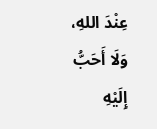عِنْدَ اللهِ،
وَلَا أَحَبُّ إِلَيْهِ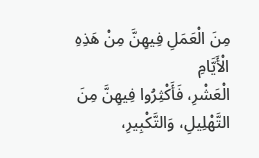مِنَ الْعَمَلِ فِيهِنَّ مِنْ هَذِهِ الْأَيَّامِ
الْعَشْرِ، فَأَكْثِرُوا فِيهِنَّ مِنَ التَّهْلِيلِ، وَالتَّكْبِيرِ،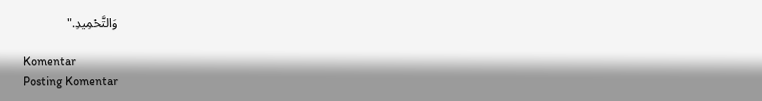وَالتَّحْمِيدِ."

Komentar
Posting Komentar